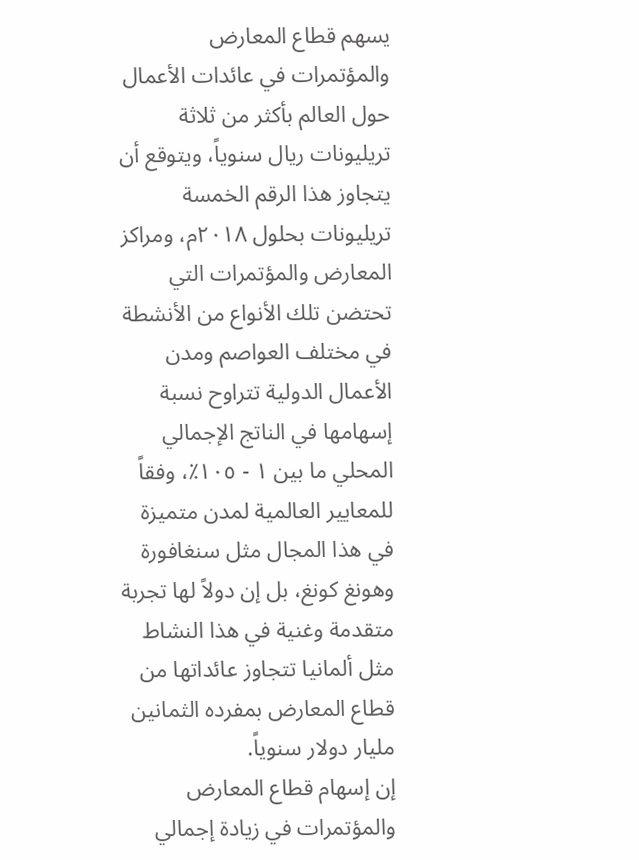يسهم قطاع المعارض والمؤتمرات في عائدات الأعمال حول العالم بأكثر من ثلاثة تريليونات ريال سنوياً، ويتوقع أن يتجاوز هذا الرقم الخمسة تريليونات بحلول ٢٠١٨م، ومراكز المعارض والمؤتمرات التي تحتضن تلك الأنواع من الأنشطة في مختلف العواصم ومدن الأعمال الدولية تتراوح نسبة إسهامها في الناتج الإجمالي المحلي ما بين ١ - ١٠٥٪، وفقاً للمعايير العالمية لمدن متميزة في هذا المجال مثل سنغافورة وهونغ كونغ، بل إن دولاً لها تجربة متقدمة وغنية في هذا النشاط مثل ألمانيا تتجاوز عائداتها من قطاع المعارض بمفرده الثمانين مليار دولار سنوياً.
إن إسهام قطاع المعارض والمؤتمرات في زيادة إجمالي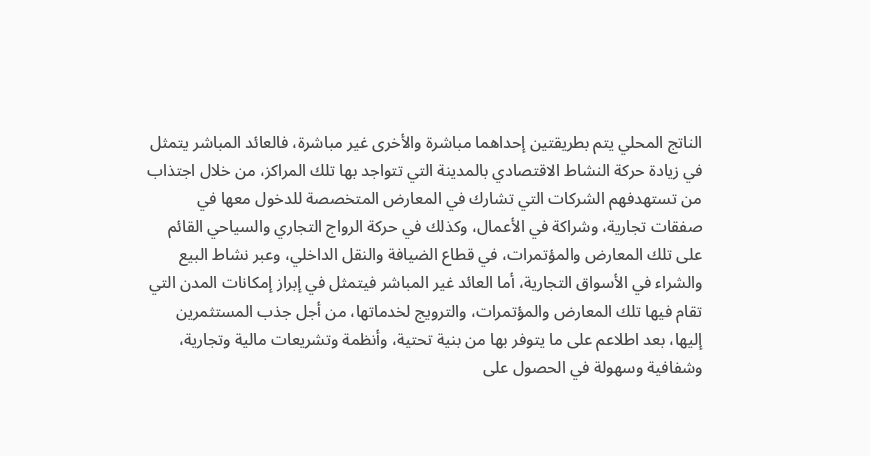الناتج المحلي يتم بطريقتين إحداهما مباشرة والأخرى غير مباشرة، فالعائد المباشر يتمثل في زيادة حركة النشاط الاقتصادي بالمدينة التي تتواجد بها تلك المراكز، من خلال اجتذاب من تستهدفهم الشركات التي تشارك في المعارض المتخصصة للدخول معها في صفقات تجارية، وشراكة في الأعمال، وكذلك في حركة الرواج التجاري والسياحي القائم على تلك المعارض والمؤتمرات، في قطاع الضيافة والنقل الداخلي، وعبر نشاط البيع والشراء في الأسواق التجارية، أما العائد غير المباشر فيتمثل في إبراز إمكانات المدن التي تقام فيها تلك المعارض والمؤتمرات، والترويج لخدماتها، من أجل جذب المستثمرين إليها، بعد اطلاعم على ما يتوفر بها من بنية تحتية، وأنظمة وتشريعات مالية وتجارية، وشفافية وسهولة في الحصول على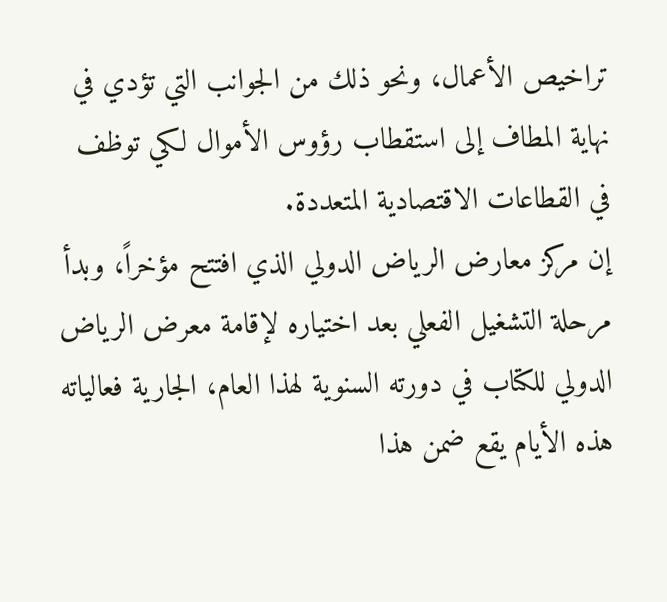تراخيص الأعمال، ونحو ذلك من الجوانب التي تؤدي في نهاية المطاف إلى استقطاب رؤوس الأموال لكي توظف في القطاعات الاقتصادية المتعددة.
إن مركز معارض الرياض الدولي الذي افتتح مؤخراً، وبدأ مرحلة التشغيل الفعلي بعد اختياره لإقامة معرض الرياض الدولي للكتاب في دورته السنوية لهذا العام، الجارية فعالياته هذه الأيام يقع ضمن هذا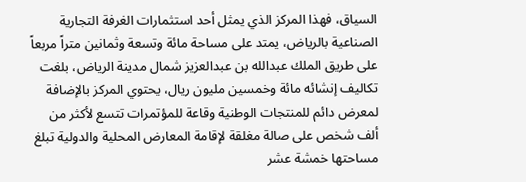السياق، فهذا المركز الذي يمثل أحد استثمارات الغرفة التجارية الصناعية بالرياض، يمتد على مساحة مائة وتسعة وثمانين متراً مربعاً على طريق الملك عبدالله بن عبدالعزيز شمال مدينة الرياض، بلغت تكاليف إنشائه مائة وخمسين مليون ريال، يحتوي المركز بالإضافة لمعرض دائم للمنتجات الوطنية وقاعة للمؤتمرات تتسع لأكثر من ألف شخص على صالة مغلقة لإقامة المعارض المحلية والدولية تبلغ مساحتها خمشة عشر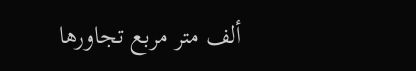ألف متر مربع تجاورها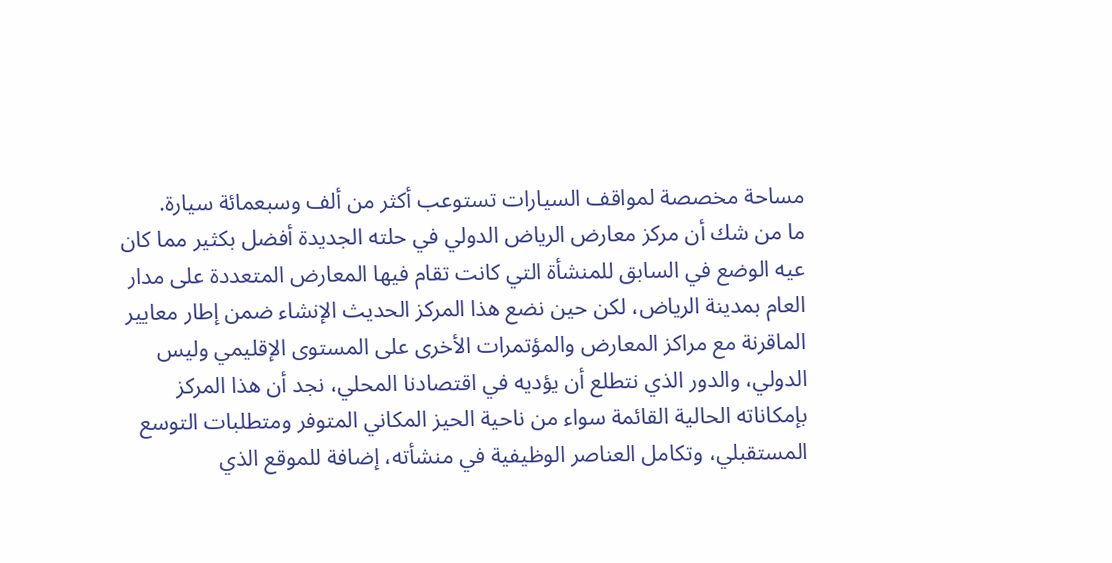مساحة مخصصة لمواقف السيارات تستوعب أكثر من ألف وسبعمائة سيارة.
ما من شك أن مركز معارض الرياض الدولي في حلته الجديدة أفضل بكثير مما كان عيه الوضع في السابق للمنشأة التي كانت تقام فيها المعارض المتعددة على مدار العام بمدينة الرياض، لكن حين نضع هذا المركز الحديث الإنشاء ضمن إطار معايير الماقرنة مع مراكز المعارض والمؤتمرات الأخرى على المستوى الإقليمي وليس الدولي، والدور الذي نتطلع أن يؤديه في اقتصادنا المحلي، نجد أن هذا المركز بإمكاناته الحالية القائمة سواء من ناحية الحيز المكاني المتوفر ومتطلبات التوسع المستقبلي، وتكامل العناصر الوظيفية في منشأته، إضافة للموقع الذي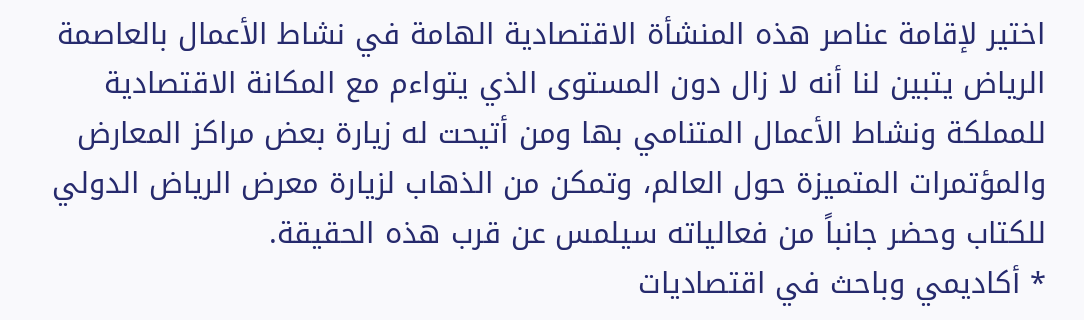اختير لإقامة عناصر هذه المنشأة الاقتصادية الهامة في نشاط الأعمال بالعاصمة الرياض يتبين لنا أنه لا زال دون المستوى الذي يتواءم مع المكانة الاقتصادية للمملكة ونشاط الأعمال المتنامي بها ومن أتيحت له زيارة بعض مراكز المعارض والمؤتمرات المتميزة حول العالم، وتمكن من الذهاب لزيارة معرض الرياض الدولي للكتاب وحضر جانباً من فعالياته سيلمس عن قرب هذه الحقيقة.
* أكاديمي وباحث في اقتصاديات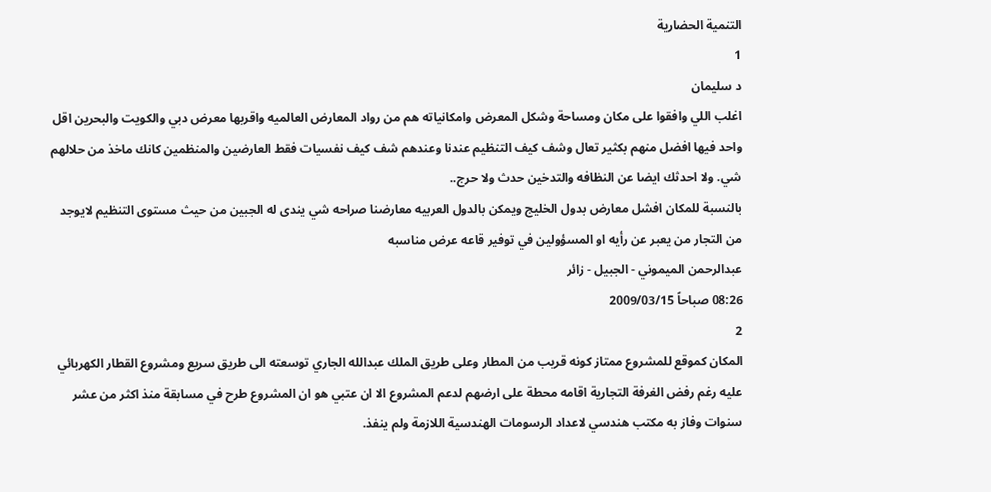التنمية الحضارية
1
د سليمان
اغلب اللي وافقوا على مكان ومساحة وشكل المعرض وامكانياته هم من رواد المعارض العالميه واقربها معرض دبي والكويت والبحرين اقل واحد فيها افضل منهم بكثير تعال وشف كيف التنظيم عندنا وعندهم شف كيف نفسيات فقط العارضين والمنظمين كانك ماخذ من حلالهم شي. ولا احدثك ايضا عن النظافه والتدخين حدث ولا حرج..
بالنسبة للمكان افشل معارض بدول الخليج ويمكن بالدول العربيه معارضنا صراحه شي يندى له الجبين من حيث مستوى التنظيم لايوجد من التجار من يعبر عن رأيه او المسؤولين في توفير قاعه عرض مناسبه
عبدالرحمن الميموني - الجبيل - زائر
08:26 صباحاً 2009/03/15
2
المكان كموقع للمشروع ممتاز كونه قريب من المطار وعلى طريق الملك عبدالله الجاري توسعته الى طريق سريع ومشروع القطار الكهربائي عليه رغم رفض الغرفة التجارية اقامه محطة على ارضهم لدعم المشروع الا ان عتبي هو ان المشروع طرح في مسابقة منذ اكثر من عشر سنوات وفاز به مكتب هندسي لاعداد الرسومات الهندسية اللازمة ولم ينفذ.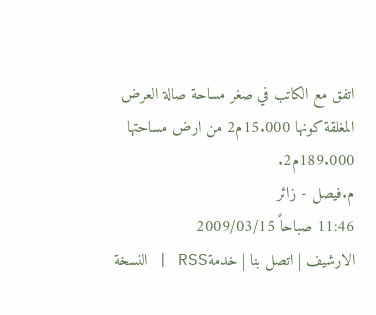اتفق مع الكاتب في صغر مساحة صالة العرض المغلقة كونها 15.000م2 من ارض مساحتها 189.000م2.
م.فيصل - زائر
11:46 صباحاً 2009/03/15
الارشيف | اتصل بنا | خدمةRSS | النسخة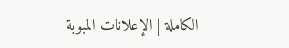الكاملة | الإعلانات المبوبة